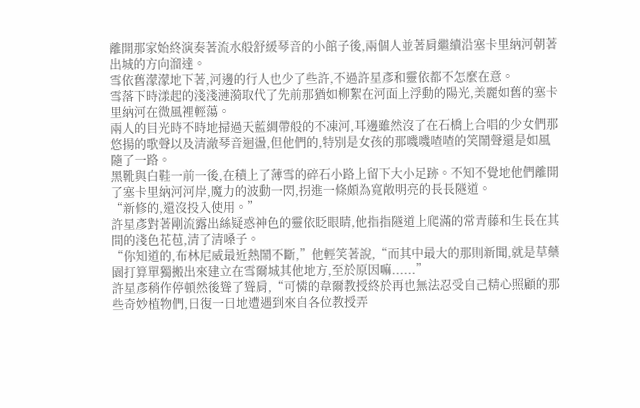離開那家始終演奏著流水般舒緩琴音的小館子後,兩個人並著肩繼續沿塞卡里納河朝著出城的方向溜達。
雪依舊濛濛地下著,河邊的行人也少了些許,不過許星彥和靈依都不怎麼在意。
雪落下時漾起的淺淺漣漪取代了先前那猶如柳絮在河面上浮動的陽光,美麗如舊的塞卡里納河在微風裡輕蕩。
兩人的目光時不時地掃過天藍綢帶般的不凍河,耳邊雖然沒了在石橋上合唱的少女們那悠揚的歌聲以及清澈琴音迴盪,但他們的,特別是女孩的那嘰嘰喳喳的笑鬧聲還是如風隨了一路。
黑靴與白鞋一前一後,在積上了薄雪的碎石小路上留下大小足跡。不知不覺地他們離開了塞卡里納河河岸,魔力的波動一閃,拐進一條頗為寬敞明亮的長長隧道。
“新修的,還沒投入使用。”
許星彥對著剛流露出絲疑惑神色的靈依眨眼睛,他指指隧道上爬滿的常青藤和生長在其間的淺色花苞,清了清嗓子。
“你知道的,布林尼威最近熱鬧不斷,”他輕笑著說,“而其中最大的那則新聞,就是草藥園打算單獨搬出來建立在雪爾城其他地方,至於原因嘛......”
許星彥稍作停頓然後聳了聳肩,“可憐的韋爾教授終於再也無法忍受自己精心照顧的那些奇妙植物們,日復一日地遭遇到來自各位教授弄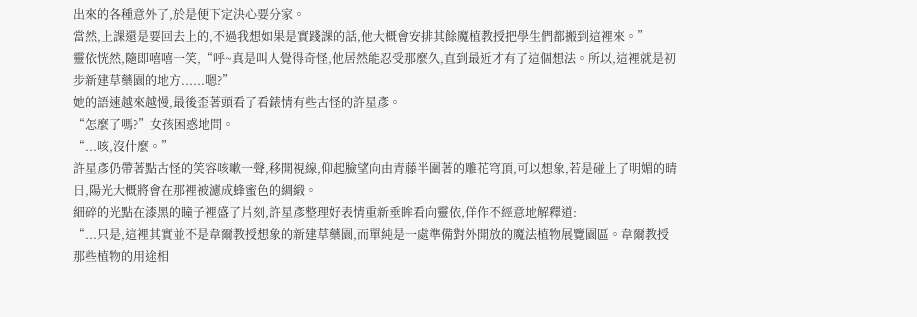出來的各種意外了,於是便下定決心要分家。
當然,上課還是要回去上的,不過我想如果是實踐課的話,他大概會安排其餘魔植教授把學生們都搬到這裡來。”
靈依恍然,隨即嘻嘻一笑,“呼~真是叫人覺得奇怪,他居然能忍受那麼久,直到最近才有了這個想法。所以,這裡就是初步新建草藥園的地方......嗯?”
她的語速越來越慢,最後歪著頭看了看錶情有些古怪的許星彥。
“怎麼了嗎?”女孩困惑地問。
“...咳,沒什麼。”
許星彥仍帶著點古怪的笑容咳嗽一聲,移開視線,仰起臉望向由青藤半圍著的雕花穹頂,可以想象,若是碰上了明媚的晴日,陽光大概將會在那裡被濾成蜂蜜色的綢緞。
細碎的光點在漆黑的瞳子裡盛了片刻,許星彥整理好表情重新垂眸看向靈依,佯作不經意地解釋道:
“...只是,這裡其實並不是韋爾教授想象的新建草藥園,而單純是一處準備對外開放的魔法植物展覽園區。韋爾教授那些植物的用途相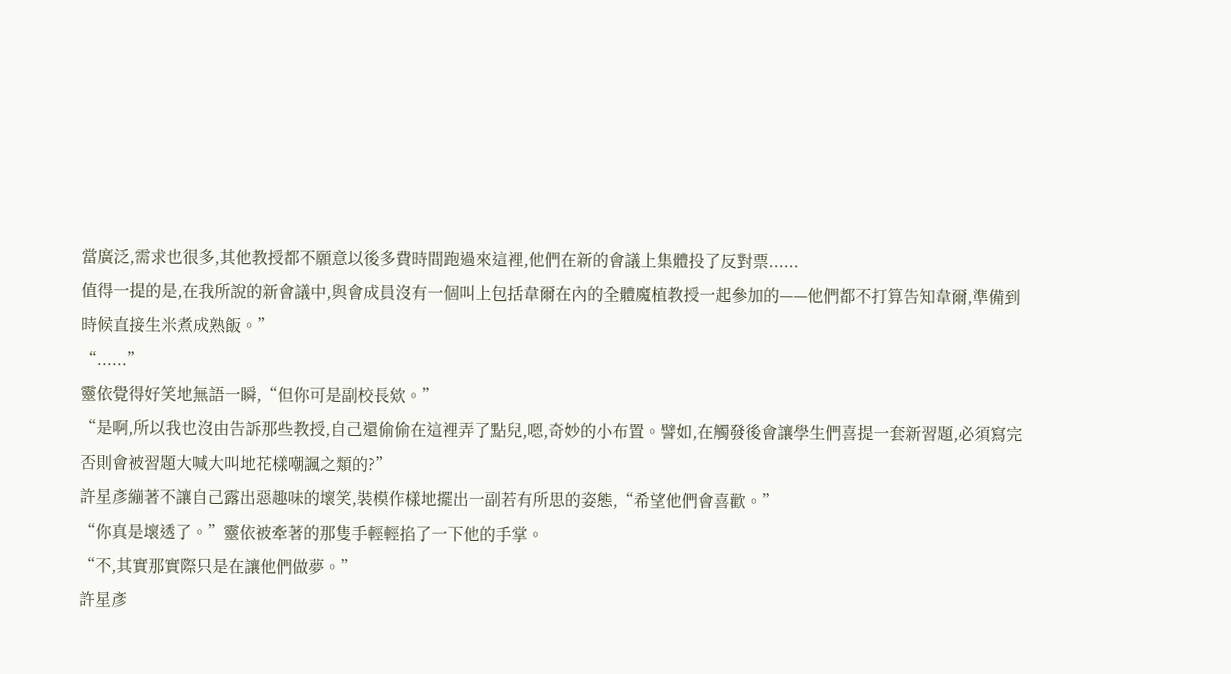當廣泛,需求也很多,其他教授都不願意以後多費時間跑過來這裡,他們在新的會議上集體投了反對票......
值得一提的是,在我所說的新會議中,與會成員沒有一個叫上包括韋爾在內的全體魔植教授一起參加的——他們都不打算告知韋爾,準備到時候直接生米煮成熟飯。”
“......”
靈依覺得好笑地無語一瞬,“但你可是副校長欸。”
“是啊,所以我也沒由告訴那些教授,自己還偷偷在這裡弄了點兒,嗯,奇妙的小布置。譬如,在觸發後會讓學生們喜提一套新習題,必須寫完否則會被習題大喊大叫地花樣嘲諷之類的?”
許星彥繃著不讓自己露出惡趣味的壞笑,裝模作樣地擺出一副若有所思的姿態,“希望他們會喜歡。”
“你真是壞透了。”靈依被牽著的那隻手輕輕掐了一下他的手掌。
“不,其實那實際只是在讓他們做夢。”
許星彥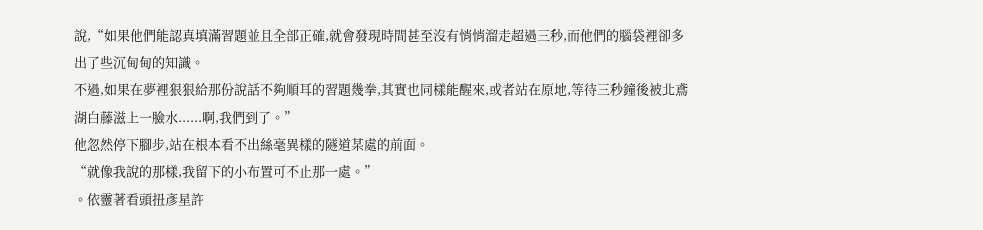說,“如果他們能認真填滿習題並且全部正確,就會發現時間甚至沒有悄悄溜走超過三秒,而他們的腦袋裡卻多出了些沉甸甸的知識。
不過,如果在夢裡狠狠給那份說話不夠順耳的習題幾拳,其實也同樣能醒來,或者站在原地,等待三秒鐘後被北鳶湖白藤滋上一臉水......啊,我們到了。”
他忽然停下腳步,站在根本看不出絲毫異樣的隧道某處的前面。
“就像我說的那樣,我留下的小布置可不止那一處。”
。依靈著看頭扭彥星許